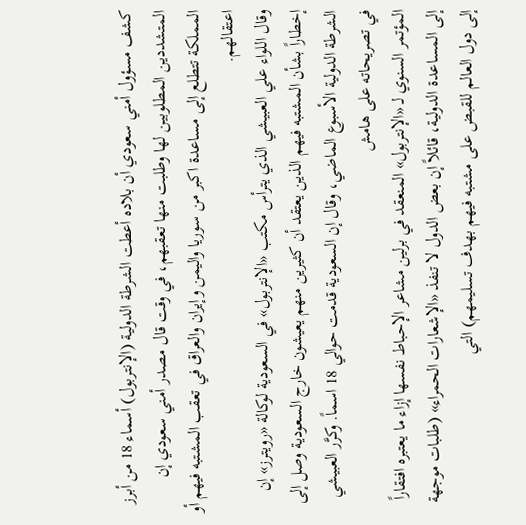كشف مسؤول أمني سعودي أن بلاده أعطت الشرطة الدولية (الإنتربول) أسماء 18 من أبرز المتشددين المطلوبين لها وطلبت منها تعقبهم، في وقت قال مصدر أمني سعودي إن المملكة تتطلع إلى مساعدة اكبر من سوريا واليمن وإيران والعراق في تعقب المشتبه فيهم أو اعتقالهم.
وقال اللواء علي العبيشي الذي يترأس مكتب «الإنتربول» في السعودية لوكالة «رويترز» إن إخطاراً بشأن المشتبه فيهم الذين يعتقد أن كثيرين منهم يعيشون خارج السعودية وصل إلى الشرطة الدولية الأسبوع الماضي، وقال إن السعودية قدمت حوالي 18 اسماً. وكرَّر العبيشي في تصريحاته على هامش
المؤتمر السنوي لـ «الإنتربول» المنعقد في برلين مشاعر الإحباط نفسها إزاء ما يعتبره افتقاراً إلى المساعدة الدولية، قائلاً إن بعض الدول لا تنفذ «الإشعارات الحمراء» (طلبات موجهة إلى دول العالم للقبض على مشتبه فيهم بهدف تسليمهم) التي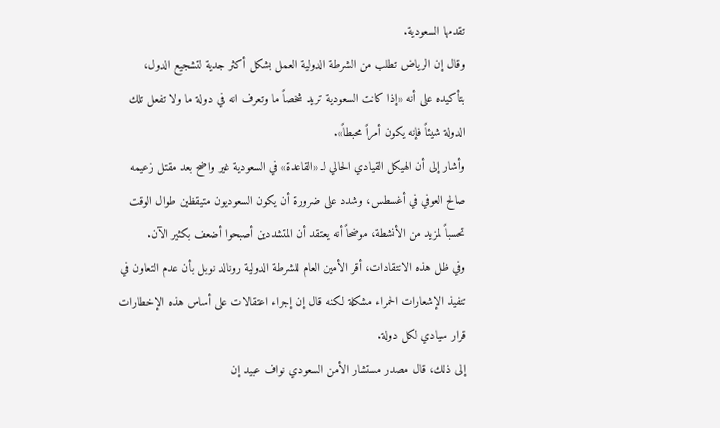تقدمها السعودية.
وقال إن الرياض تطلب من الشرطة الدولية العمل بشكل أكثر جدية لتشجيع الدول، بتأكيده على أنه «إذا كانت السعودية تريد شخصاً ما وتعرف انه في دولة ما ولا تفعل تلك الدولة شيئاً فإنه يكون أمراً محبطاً».
وأشار إلى أن الهيكل القيادي الحالي لـ «القاعدة» في السعودية غير واضح بعد مقتل زعيمه صالح العوفي في أغسطس، وشدد على ضرورة أن يكون السعوديون متيقظين طوال الوقت تحسباً لمزيد من الأنشطة، موضحاً أنه يعتقد أن المتشددين أصبحوا أضعف بكثير الآن.
وفي ظل هذه الانتقادات، أقر الأمين العام للشرطة الدولية رونالد نوبل بأن عدم التعاون في تنفيذ الإشعارات الحمراء مشكلة لكنه قال إن إجراء اعتقالات على أساس هذه الإخطارات قرار سيادي لكل دولة.
إلى ذلك، قال مصدر مستشار الأمن السعودي نواف عبيد إن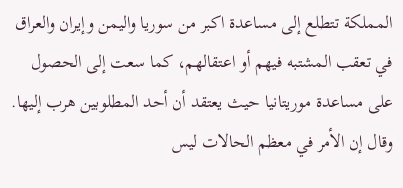المملكة تتطلع إلى مساعدة اكبر من سوريا واليمن وإيران والعراق في تعقب المشتبه فيهم أو اعتقالهم، كما سعت إلى الحصول على مساعدة موريتانيا حيث يعتقد أن أحد المطلوبين هرب إليها. وقال إن الأمر في معظم الحالات ليس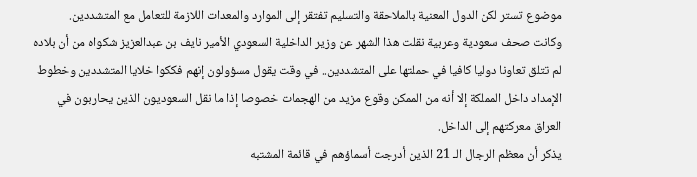موضوع تستر لكن الدول المعنية بالملاحقة والتسليم تفتقر إلى الموارد والمعدات اللازمة للتعامل مع المتشددين.
وكانت صحف سعودية وعربية نقلت هذا الشهر عن وزير الداخلية السعودي الأمير نايف بن عبدالعزيز شكواه من أن بلاده لم تتلق تعاونا دوليا كافيا في حملتها على المتشددين.. في وقت يقول مسؤولون إنهم فككوا خلايا المتشددين وخطوط الإمداد داخل المملكة إلا أنه من الممكن وقوع مزيد من الهجمات خصوصا إذا ما نقل السعوديون الذين يحاربون في العراق معركتهم إلى الداخل.
يذكر أن معظم الرجال الـ 21 الذين أدرجت أسماؤهم في قائمة المشتبه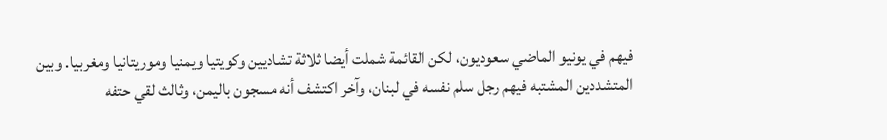فيهم في يونيو الماضي سعوديون، لكن القائمة شملت أيضا ثلاثة تشاديين وكويتيا ويمنيا وموريتانيا ومغربيا. وبين المتشددين المشتبه فيهم رجل سلم نفسه في لبنان، وآخر اكتشف أنه مسجون باليمن، وثالث لقي حتفه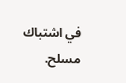في اشتباك مسلح.